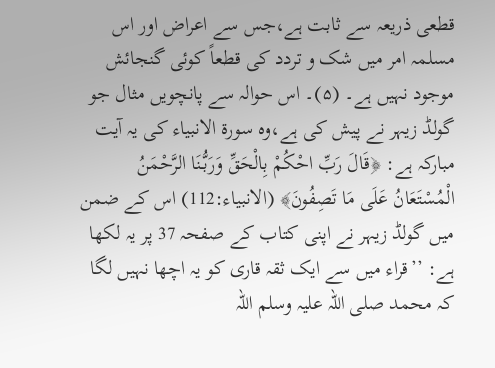قطعی ذریعہ سے ثابت ہے،جس سے اعراض اور اس مسلمہ امر میں شک و تردد کی قطعاً کوئی گنجائش موجود نہیں ہے۔ (۵)۔ اس حوالہ سے پانچویں مثال جو گولڈ زیہر نے پیش کی ہے،وہ سورۃ الانبیاء کی یہ آیت مبارکہ ہے: ﴿قَالَ رَبِّ احْکُمْ بِالْحَقِّ وَرَبُّنَا الرَّحْمَنُ الْمُسْتَعَانُ عَلَی مَا تَصِفُونَ﴾ (الانبیاء:112) اس کے ضمن میں گولڈ زیہر نے اپنی کتاب کے صفحہ 37 پر یہ لکھا ہے: ’’قراء میں سے ایک ثقہ قاری کو یہ اچھا نہیں لگا کہ محمد صلی اللہ علیہ وسلم اللہ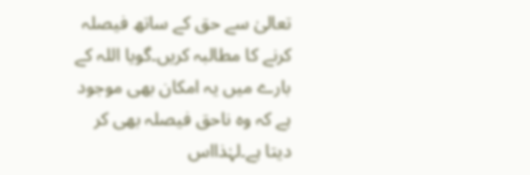تعالیٰ سے حق کے ساتھ فیصلہ کرنے کا مطالبہ کریں۔گویا اللہ کے بارے میں یہ امکان بھی موجود ہے کہ وہ ناحق فیصلہ بھی کر دیتا ہے۔لہٰذااس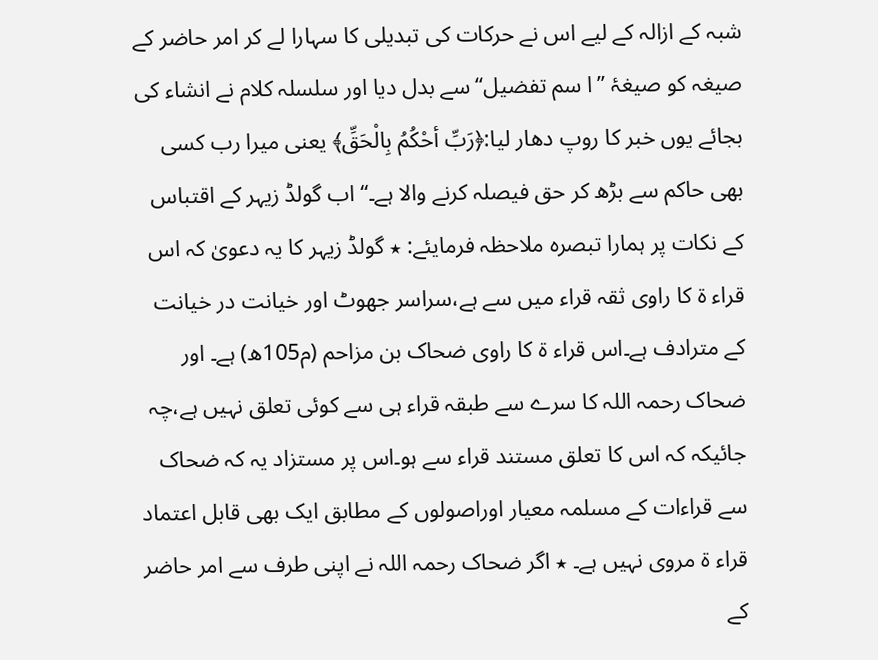شبہ کے ازالہ کے لیے اس نے حرکات کی تبدیلی کا سہارا لے کر امر حاضر کے صیغہ کو صیغۂ ’’ا سم تفضیل‘‘ سے بدل دیا اور سلسلہ کلام نے انشاء کی بجائے یوں خبر کا روپ دھار لیا:﴿رَبِّ أحْکُمُ بِالْحَقِّ﴾ یعنی میرا رب کسی بھی حاکم سے بڑھ کر حق فیصلہ کرنے والا ہے۔‘‘ اب گولڈ زیہر کے اقتباس کے نکات پر ہمارا تبصرہ ملاحظہ فرمایئے: ٭ گولڈ زیہر کا یہ دعویٰ کہ اس قراء ۃ کا راوی ثقہ قراء میں سے ہے،سراسر جھوٹ اور خیانت در خیانت کے مترادف ہے۔اس قراء ۃ کا راوی ضحاک بن مزاحم (م105ھ) ہے۔ اور ضحاک رحمہ اللہ کا سرے سے طبقہ قراء ہی سے کوئی تعلق نہیں ہے،چہ جائیکہ کہ اس کا تعلق مستند قراء سے ہو۔اس پر مستزاد یہ کہ ضحاک سے قراءات کے مسلمہ معیار اوراصولوں کے مطابق ایک بھی قابل اعتماد قراء ۃ مروی نہیں ہے۔ ٭ اگر ضحاک رحمہ اللہ نے اپنی طرف سے امر حاضر کے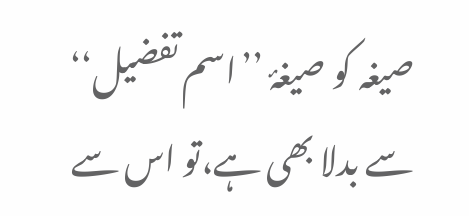صیغہ کو صیغۂ ’’اسم تفضیل‘‘ سے بدلا بھی ہے،تو اس سے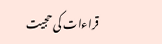قراءات کی حجیت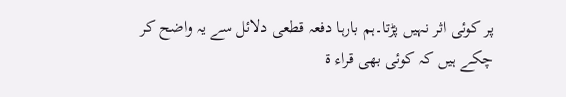پر کوئی اثر نہیں پڑتا۔ہم بارہا دفعہ قطعی دلائل سے یہ واضح کر چکے ہیں کہ کوئی بھی قراء ۃ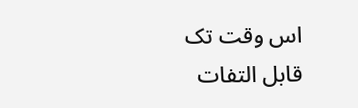اس وقت تک قابل التفات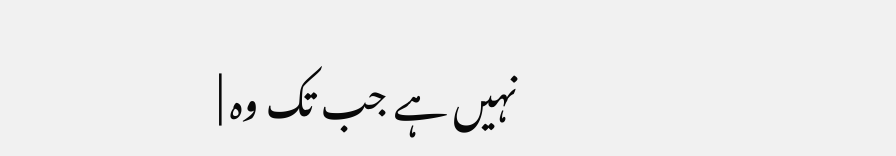نہیں ہے جب تک وہ |